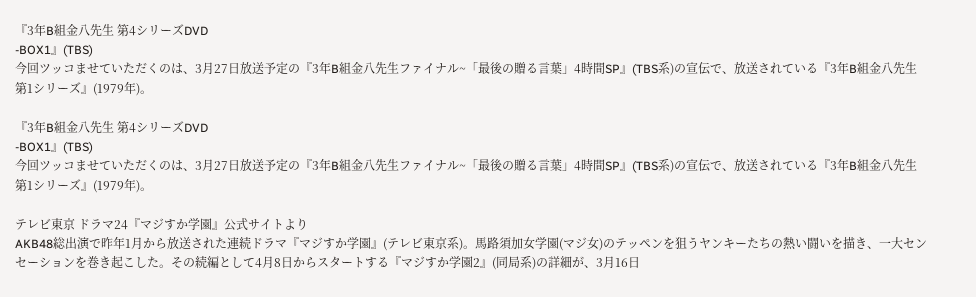『3年B組金八先生 第4シリーズDVD
-BOX1』(TBS)
今回ツッコませていただくのは、3月27日放送予定の『3年B組金八先生ファイナル~「最後の贈る言葉」4時間SP』(TBS系)の宣伝で、放送されている『3年B組金八先生 第1シリーズ』(1979年)。

『3年B組金八先生 第4シリーズDVD
-BOX1』(TBS)
今回ツッコませていただくのは、3月27日放送予定の『3年B組金八先生ファイナル~「最後の贈る言葉」4時間SP』(TBS系)の宣伝で、放送されている『3年B組金八先生 第1シリーズ』(1979年)。

テレビ東京 ドラマ24『マジすか学園』公式サイトより
AKB48総出演で昨年1月から放送された連続ドラマ『マジすか学園』(テレビ東京系)。馬路須加女学園(マジ女)のテッペンを狙うヤンキーたちの熱い闘いを描き、一大センセーションを巻き起こした。その続編として4月8日からスタートする『マジすか学園2』(同局系)の詳細が、3月16日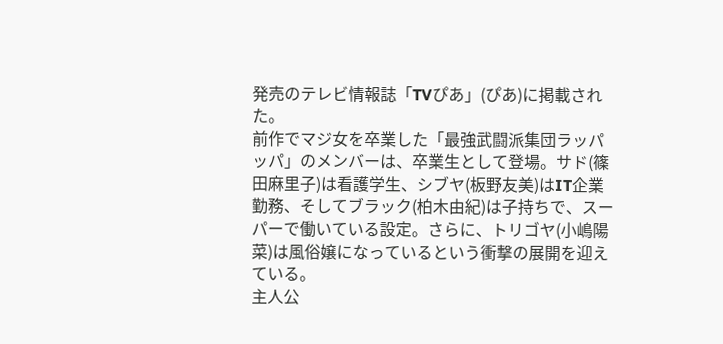発売のテレビ情報誌「TVぴあ」(ぴあ)に掲載された。
前作でマジ女を卒業した「最強武闘派集団ラッパッパ」のメンバーは、卒業生として登場。サド(篠田麻里子)は看護学生、シブヤ(板野友美)はIT企業勤務、そしてブラック(柏木由紀)は子持ちで、スーパーで働いている設定。さらに、トリゴヤ(小嶋陽菜)は風俗嬢になっているという衝撃の展開を迎えている。
主人公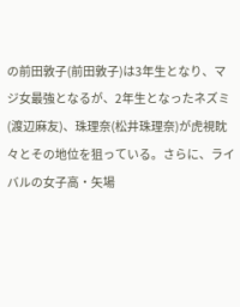の前田敦子(前田敦子)は3年生となり、マジ女最強となるが、2年生となったネズミ(渡辺麻友)、珠理奈(松井珠理奈)が虎視眈々とその地位を狙っている。さらに、ライバルの女子高・矢場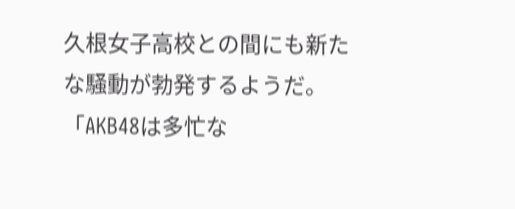久根女子高校との間にも新たな騒動が勃発するようだ。
「AKB48は多忙な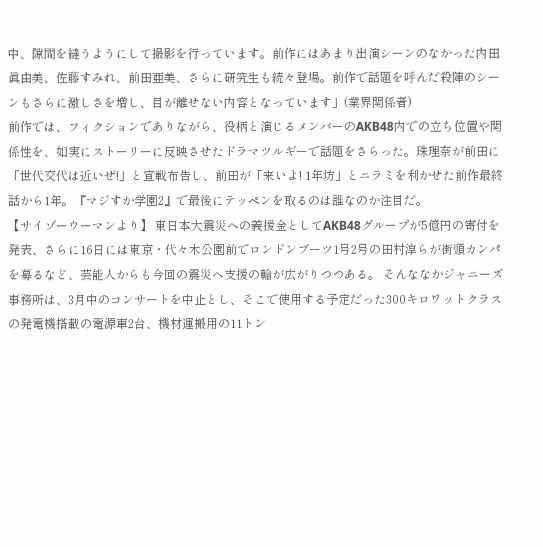中、隙間を縫うようにして撮影を行っています。前作にはあまり出演シーンのなかった内田眞由美、佐藤すみれ、前田亜美、さらに研究生も続々登場。前作で話題を呼んだ殺陣のシーンもさらに激しさを増し、目が離せない内容となっています」(業界関係者)
前作では、フィクションでありながら、役柄と演じるメンバーのAKB48内での立ち位置や関係性を、如実にストーリーに反映させたドラマツルギーで話題をさらった。珠理奈が前田に「世代交代は近いぜ!」と宣戦布告し、前田が「来いよ! 1年坊」とニラミを利かせた前作最終話から1年。『マジすか学園2』で最後にテッペンを取るのは誰なのか注目だ。
【サイゾーウーマンより】 東日本大震災への義援金としてAKB48グループが5億円の寄付を発表、さらに16日には東京・代々木公園前でロンドンブーツ1号2号の田村淳らが街頭カンパを募るなど、芸能人からも今回の震災へ支援の輪が広がりつつある。 そんななかジャニーズ事務所は、3月中のコンサートを中止とし、そこで使用する予定だった300キロワットクラスの発電機搭載の電源車2台、機材運搬用の11トン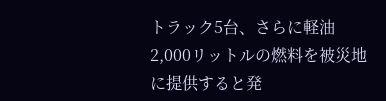トラック5台、さらに軽油2,000リットルの燃料を被災地に提供すると発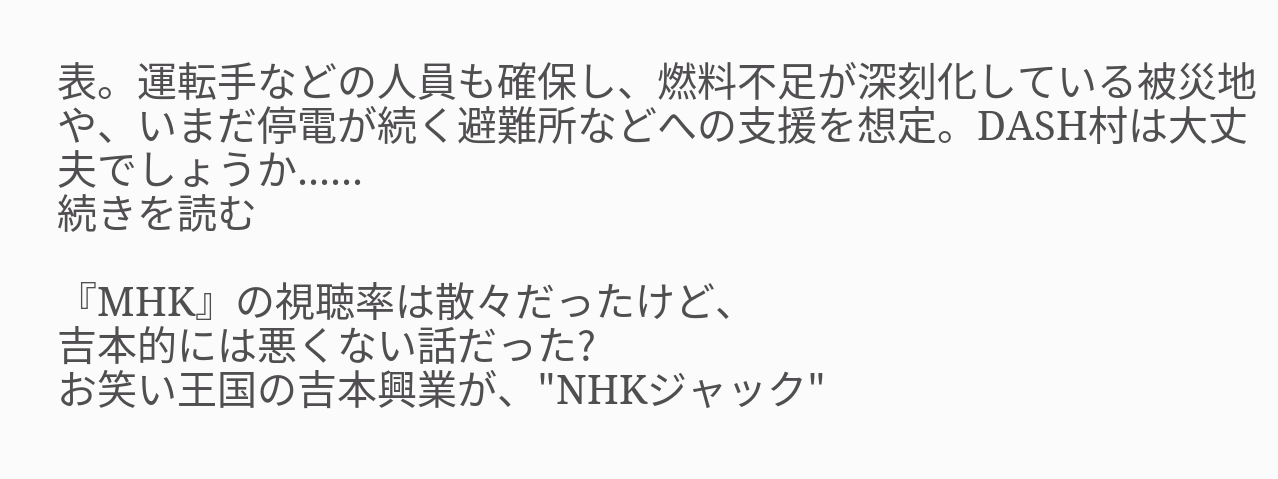表。運転手などの人員も確保し、燃料不足が深刻化している被災地や、いまだ停電が続く避難所などへの支援を想定。DASH村は大丈夫でしょうか......
続きを読む

『MHK』の視聴率は散々だったけど、
吉本的には悪くない話だった?
お笑い王国の吉本興業が、"NHKジャック"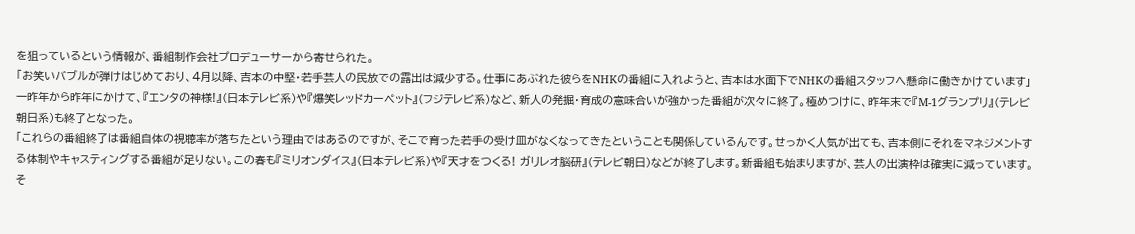を狙っているという情報が、番組制作会社プロデューサーから寄せられた。
「お笑いバブルが弾けはじめており、4月以降、吉本の中堅・若手芸人の民放での露出は減少する。仕事にあぶれた彼らをNHKの番組に入れようと、吉本は水面下でNHKの番組スタッフへ懸命に働きかけています」
一昨年から昨年にかけて、『エンタの神様!』(日本テレビ系)や『爆笑レッドカーペット』(フジテレビ系)など、新人の発掘・育成の意味合いが強かった番組が次々に終了。極めつけに、昨年末で『M-1グランプリ』(テレビ朝日系)も終了となった。
「これらの番組終了は番組自体の視聴率が落ちたという理由ではあるのですが、そこで育った若手の受け皿がなくなってきたということも関係しているんです。せっかく人気が出ても、吉本側にそれをマネジメントする体制やキャスティングする番組が足りない。この春も『ミリオンダイス』(日本テレビ系)や『天才をつくる! ガリレオ脳研』(テレビ朝日)などが終了します。新番組も始まりますが、芸人の出演枠は確実に減っています。そ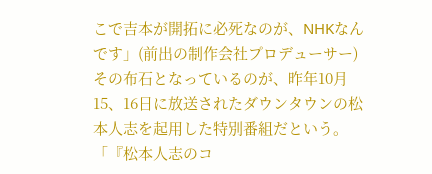こで吉本が開拓に必死なのが、NHKなんです」(前出の制作会社プロデューサー)
その布石となっているのが、昨年10月15、16日に放送されたダウンタウンの松本人志を起用した特別番組だという。
「『松本人志のコ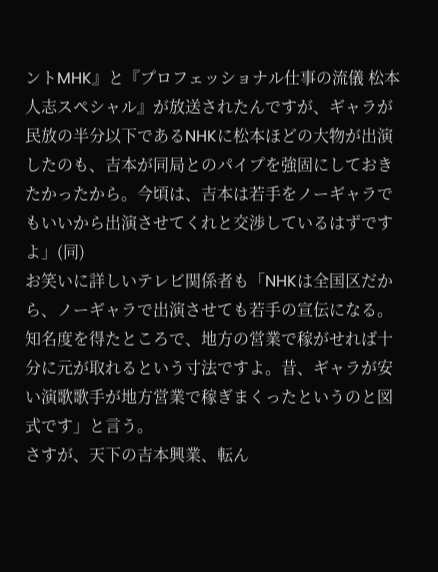ントMHK』と『プロフェッショナル仕事の流儀 松本人志スペシャル』が放送されたんですが、ギャラが民放の半分以下であるNHKに松本ほどの大物が出演したのも、吉本が同局とのパイプを強固にしておきたかったから。今頃は、吉本は若手をノーギャラでもいいから出演させてくれと交渉しているはずですよ」(同)
お笑いに詳しいテレビ関係者も「NHKは全国区だから、ノーギャラで出演させても若手の宣伝になる。知名度を得たところで、地方の営業で稼がせれば十分に元が取れるという寸法ですよ。昔、ギャラが安い演歌歌手が地方営業で稼ぎまくったというのと図式です」と言う。
さすが、天下の吉本興業、転ん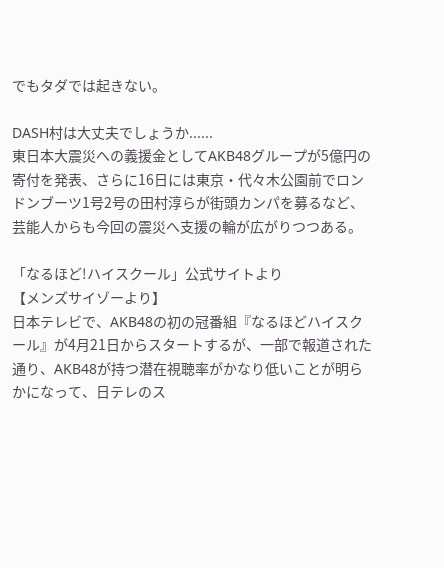でもタダでは起きない。

DASH村は大丈夫でしょうか......
東日本大震災への義援金としてAKB48グループが5億円の寄付を発表、さらに16日には東京・代々木公園前でロンドンブーツ1号2号の田村淳らが街頭カンパを募るなど、芸能人からも今回の震災へ支援の輪が広がりつつある。

「なるほど!ハイスクール」公式サイトより
【メンズサイゾーより】
日本テレビで、AKB48の初の冠番組『なるほどハイスクール』が4月21日からスタートするが、一部で報道された通り、AKB48が持つ潜在視聴率がかなり低いことが明らかになって、日テレのス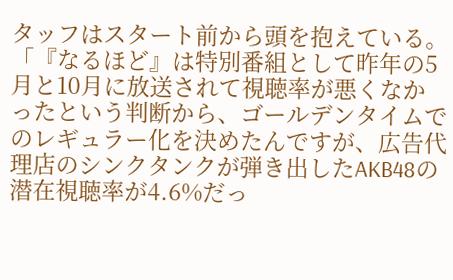タッフはスタート前から頭を抱えている。
「『なるほど』は特別番組として昨年の5月と10月に放送されて視聴率が悪くなかったという判断から、ゴールデンタイムでのレギュラー化を決めたんですが、広告代理店のシンクタンクが弾き出したAKB48の潜在視聴率が4.6%だっ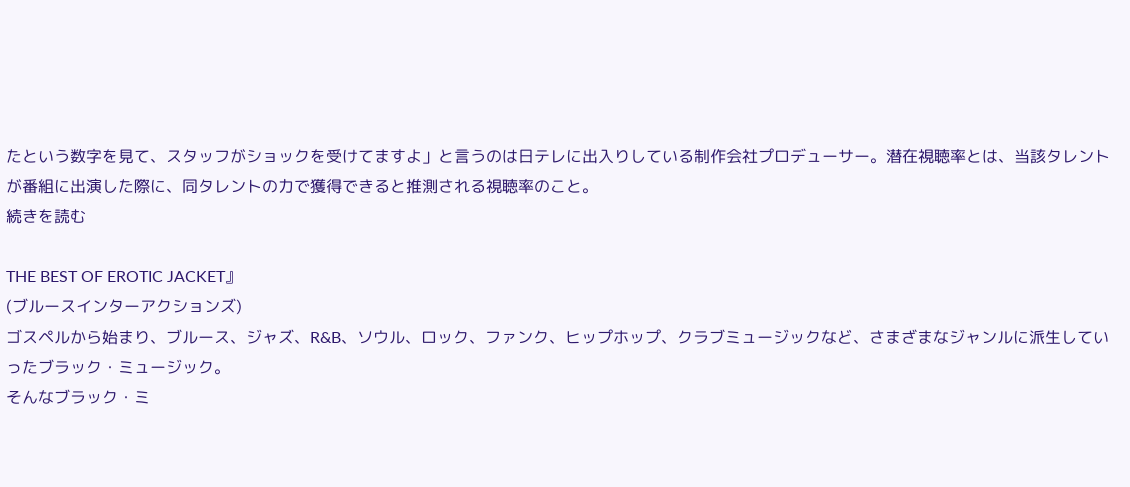たという数字を見て、スタッフがショックを受けてますよ」と言うのは日テレに出入りしている制作会社プロデューサー。潜在視聴率とは、当該タレントが番組に出演した際に、同タレントの力で獲得できると推測される視聴率のこと。
続きを読む

THE BEST OF EROTIC JACKET』
(ブルースインターアクションズ)
ゴスペルから始まり、ブルース、ジャズ、R&B、ソウル、ロック、ファンク、ヒップホップ、クラブミュージックなど、さまざまなジャンルに派生していったブラック・ミュージック。
そんなブラック・ミ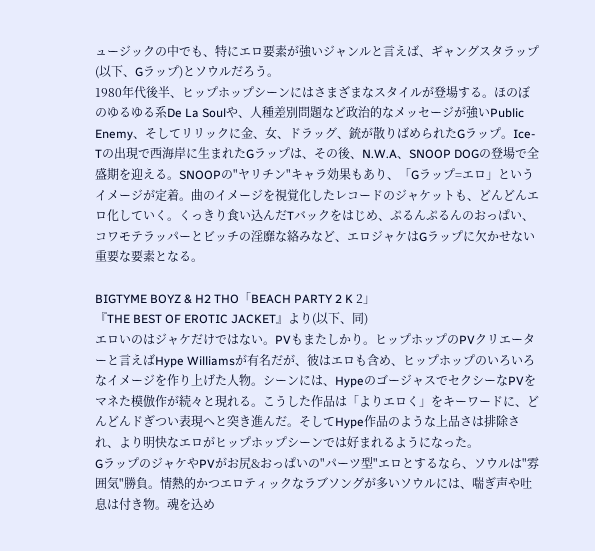ュージックの中でも、特にエロ要素が強いジャンルと言えば、ギャングスタラップ(以下、Gラップ)とソウルだろう。
1980年代後半、ヒップホップシーンにはさまざまなスタイルが登場する。ほのぼのゆるゆる系De La Soulや、人種差別問題など政治的なメッセージが強いPublic Enemy、そしてリリックに金、女、ドラッグ、銃が散りばめられたGラップ。Ice-Tの出現で西海岸に生まれたGラップは、その後、N.W.A、SNOOP DOGの登場で全盛期を迎える。SNOOPの"ヤリチン"キャラ効果もあり、「Gラップ=エロ」というイメージが定着。曲のイメージを視覚化したレコードのジャケットも、どんどんエロ化していく。くっきり食い込んだTバックをはじめ、ぷるんぷるんのおっぱい、コワモテラッパーとビッチの淫靡な絡みなど、エロジャケはGラップに欠かせない重要な要素となる。

BIGTYME BOYZ & H2 THO「BEACH PARTY 2 K 2」
『THE BEST OF EROTIC JACKET』より(以下、同)
エロいのはジャケだけではない。PVもまたしかり。ヒップホップのPVクリエーターと言えばHype Williamsが有名だが、彼はエロも含め、ヒップホップのいろいろなイメージを作り上げた人物。シーンには、HypeのゴージャスでセクシーなPVをマネた模倣作が続々と現れる。こうした作品は「よりエロく」をキーワードに、どんどんドぎつい表現へと突き進んだ。そしてHype作品のような上品さは排除され、より明快なエロがヒップホップシーンでは好まれるようになった。
GラップのジャケやPVがお尻&おっぱいの"パーツ型"エロとするなら、ソウルは"雰囲気"勝負。情熱的かつエロティックなラブソングが多いソウルには、喘ぎ声や吐息は付き物。魂を込め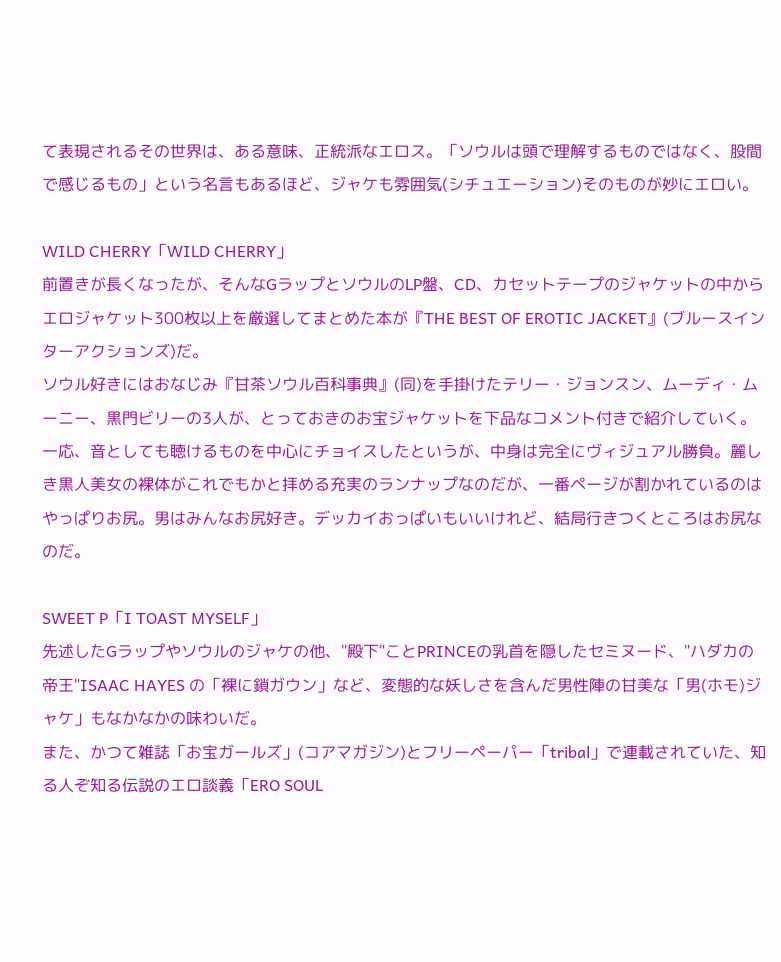て表現されるその世界は、ある意味、正統派なエロス。「ソウルは頭で理解するものではなく、股間で感じるもの」という名言もあるほど、ジャケも雰囲気(シチュエーション)そのものが妙にエロい。

WILD CHERRY「WILD CHERRY」
前置きが長くなったが、そんなGラップとソウルのLP盤、CD、カセットテープのジャケットの中からエロジャケット300枚以上を厳選してまとめた本が『THE BEST OF EROTIC JACKET』(ブルースインターアクションズ)だ。
ソウル好きにはおなじみ『甘茶ソウル百科事典』(同)を手掛けたテリー・ジョンスン、ムーディ・ムーニー、黒門ビリーの3人が、とっておきのお宝ジャケットを下品なコメント付きで紹介していく。一応、音としても聴けるものを中心にチョイスしたというが、中身は完全にヴィジュアル勝負。麗しき黒人美女の裸体がこれでもかと拝める充実のランナップなのだが、一番ページが割かれているのはやっぱりお尻。男はみんなお尻好き。デッカイおっぱいもいいけれど、結局行きつくところはお尻なのだ。

SWEET P「I TOAST MYSELF」
先述したGラップやソウルのジャケの他、"殿下"ことPRINCEの乳首を隠したセミヌード、"ハダカの帝王"ISAAC HAYES の「裸に鎖ガウン」など、変態的な妖しさを含んだ男性陣の甘美な「男(ホモ)ジャケ」もなかなかの味わいだ。
また、かつて雑誌「お宝ガールズ」(コアマガジン)とフリーペーパー「tribal」で連載されていた、知る人ぞ知る伝説のエロ談義「ERO SOUL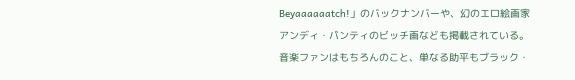Beyaaaaaatch!」のバックナンバーや、幻のエロ絵画家アンディ・パンティのビッチ画なども掲載されている。
音楽ファンはもちろんのこと、単なる助平もブラック・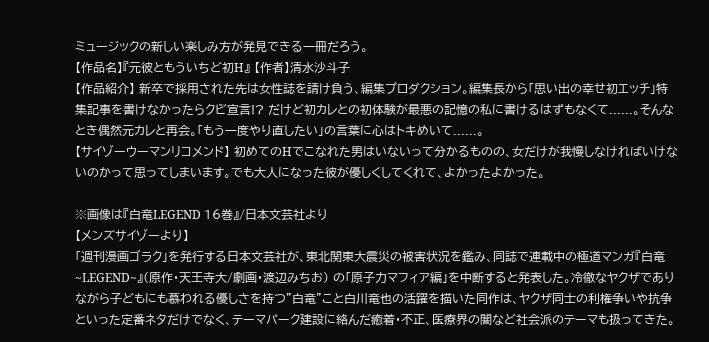ミュージックの新しい楽しみ方が発見できる一冊だろう。
【作品名】『元彼ともういちど初H』 【作者】清水沙斗子
【作品紹介】 新卒で採用された先は女性誌を請け負う、編集プロダクション。編集長から「思い出の幸せ初エッチ」特集記事を書けなかったらクビ゙宣言!? だけど初カレとの初体験が最悪の記憶の私に書けるはずもなくて......。そんなとき偶然元カレと再会。「もう一度やり直したい」の言葉に心はトキめいて......。
【サイゾーウーマンリコメンド】 初めてのHでこなれた男はいないって分かるものの、女だけが我慢しなければいけないのかって思ってしまいます。でも大人になった彼が優しくしてくれて、よかったよかった。

※画像は『白竜LEGEND 16巻』/日本文芸社より
【メンズサイゾーより】
「週刊漫画ゴラク」を発行する日本文芸社が、東北関東大震災の被害状況を鑑み、同誌で連載中の極道マンガ『白竜~LEGEND~』(原作・天王寺大/劇画・渡辺みちお) の「原子力マフィア編」を中断すると発表した。冷徹なヤクザでありながら子どもにも慕われる優しさを持つ"白竜"こと白川竜也の活躍を描いた同作は、ヤクザ同士の利権争いや抗争といった定番ネタだけでなく、テーマパーク建設に絡んだ癒着・不正、医療界の闇など社会派のテーマも扱ってきた。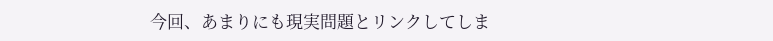今回、あまりにも現実問題とリンクしてしま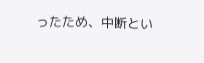ったため、中断とい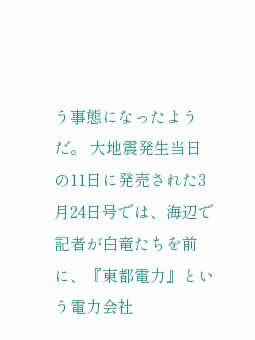う事態になったようだ。 大地震発生当日の11日に発売された3月24日号では、海辺で記者が白竜たちを前に、『東都電力』という電力会社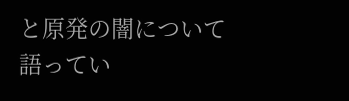と原発の闇について語ってい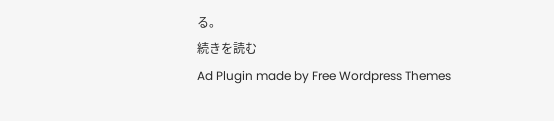る。
続きを読む
Ad Plugin made by Free Wordpress Themes